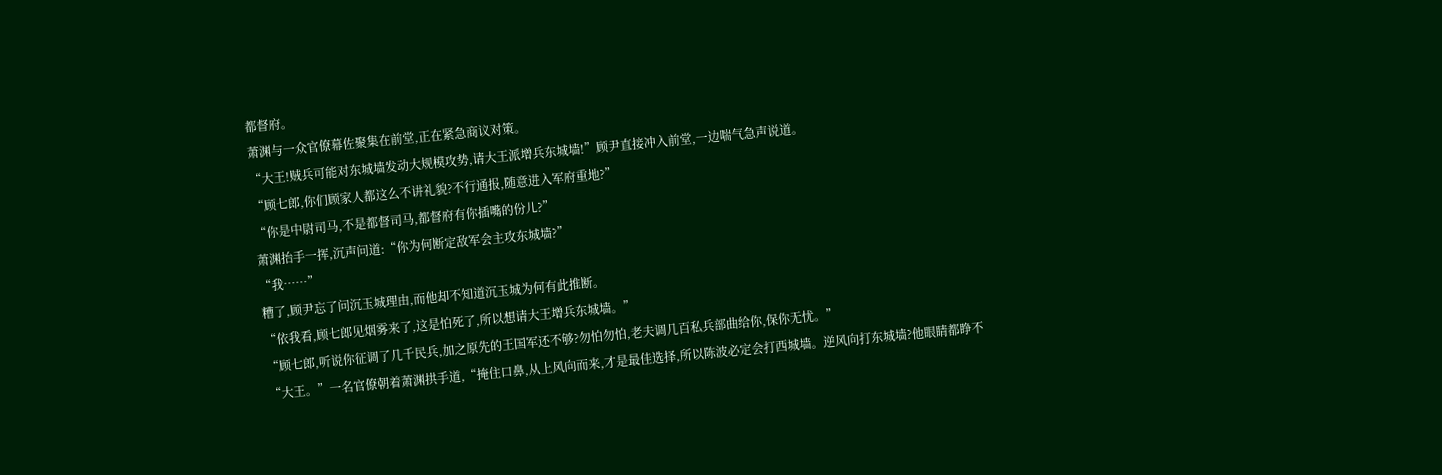都督府。
萧渊与一众官僚幕佐聚集在前堂,正在紧急商议对策。
“大王!贼兵可能对东城墙发动大规模攻势,请大王派增兵东城墙!”顾尹直接冲入前堂,一边喘气急声说道。
“顾七郎,你们顾家人都这么不讲礼貌?不行通报,随意进入军府重地?”
“你是中尉司马,不是都督司马,都督府有你插嘴的份儿?”
萧渊抬手一挥,沉声问道:“你为何断定敌军会主攻东城墙?”
“我……”
糟了,顾尹忘了问沉玉城理由,而他却不知道沉玉城为何有此推断。
“依我看,顾七郎见烟雾来了,这是怕死了,所以想请大王增兵东城墙。”
“顾七郎,听说你征调了几千民兵,加之原先的王国军还不够?勿怕勿怕,老夫调几百私兵部曲给你,保你无忧。”
“大王。”一名官僚朝着萧渊拱手道,“掩住口鼻,从上风向而来,才是最佳选择,所以陈波必定会打西城墙。逆风向打东城墙?他眼睛都睁不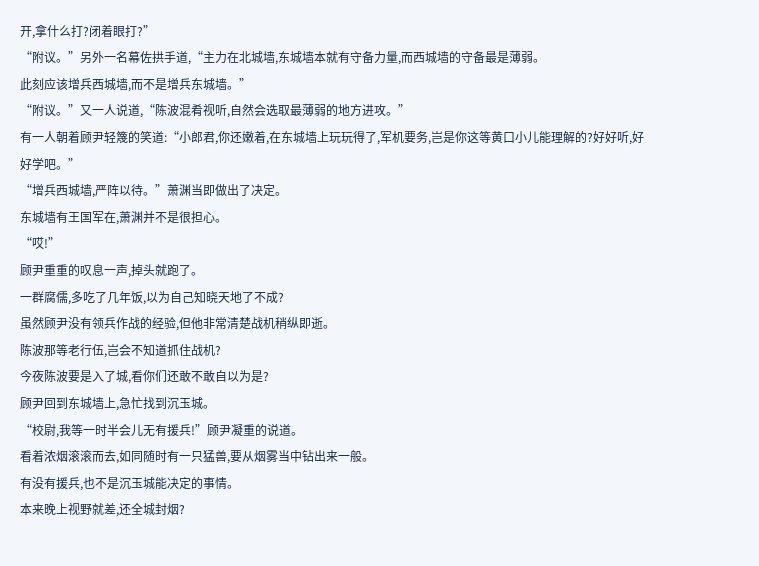开,拿什么打?闭着眼打?”
“附议。”另外一名幕佐拱手道,“主力在北城墙,东城墙本就有守备力量,而西城墙的守备最是薄弱。
此刻应该增兵西城墙,而不是增兵东城墙。”
“附议。”又一人说道,“陈波混肴视听,自然会选取最薄弱的地方进攻。”
有一人朝着顾尹轻篾的笑道:“小郎君,你还嫩着,在东城墙上玩玩得了,军机要务,岂是你这等黄口小儿能理解的?好好听,好好学吧。”
“增兵西城墙,严阵以待。”萧渊当即做出了决定。
东城墙有王国军在,萧渊并不是很担心。
“哎!”
顾尹重重的叹息一声,掉头就跑了。
一群腐儒,多吃了几年饭,以为自己知晓天地了不成?
虽然顾尹没有领兵作战的经验,但他非常清楚战机稍纵即逝。
陈波那等老行伍,岂会不知道抓住战机?
今夜陈波要是入了城,看你们还敢不敢自以为是?
顾尹回到东城墙上,急忙找到沉玉城。
“校尉,我等一时半会儿无有援兵!”顾尹凝重的说道。
看着浓烟滚滚而去,如同随时有一只猛兽,要从烟雾当中钻出来一般。
有没有援兵,也不是沉玉城能决定的事情。
本来晚上视野就差,还全城封烟?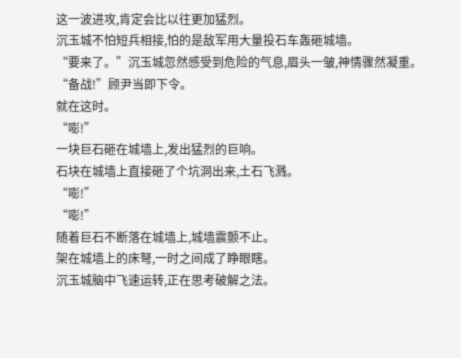这一波进攻,肯定会比以往更加猛烈。
沉玉城不怕短兵相接,怕的是敌军用大量投石车轰砸城墙。
“要来了。”沉玉城忽然感受到危险的气息,眉头一皱,神情骤然凝重。
“备战!”顾尹当即下令。
就在这时。
“嘭!”
一块巨石砸在城墙上,发出猛烈的巨响。
石块在城墙上直接砸了个坑洞出来,土石飞溅。
“嘭!”
“嘭!”
随着巨石不断落在城墙上,城墙震颤不止。
架在城墙上的床弩,一时之间成了睁眼瞎。
沉玉城脑中飞速运转,正在思考破解之法。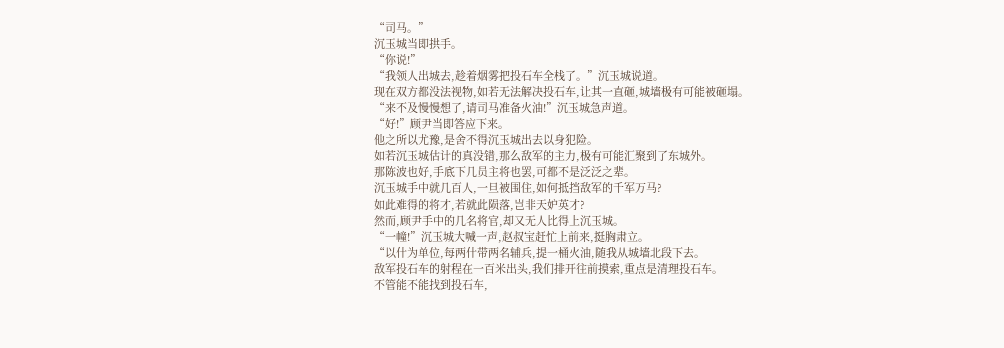“司马。”
沉玉城当即拱手。
“你说!”
“我领人出城去,趁着烟雾把投石车全栈了。”沉玉城说道。
现在双方都没法视物,如若无法解决投石车,让其一直砸,城墙极有可能被砸塌。
“来不及慢慢想了,请司马准备火油!”沉玉城急声道。
“好!”顾尹当即答应下来。
他之所以尤豫,是舍不得沉玉城出去以身犯险。
如若沉玉城估计的真没错,那么敌军的主力,极有可能汇聚到了东城外。
那陈波也好,手底下几员主将也罢,可都不是泛泛之辈。
沉玉城手中就几百人,一旦被围住,如何抵挡敌军的千军万马?
如此难得的将才,若就此陨落,岂非天妒英才?
然而,顾尹手中的几名将官,却又无人比得上沉玉城。
“一幢!”沉玉城大喊一声,赵叔宝赶忙上前来,挺胸肃立。
“以什为单位,每两什带两名辅兵,提一桶火油,随我从城墙北段下去。
敌军投石车的射程在一百米出头,我们排开往前摸索,重点是清理投石车。
不管能不能找到投石车,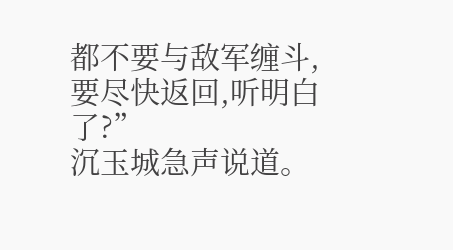都不要与敌军缠斗,要尽快返回,听明白了?”
沉玉城急声说道。